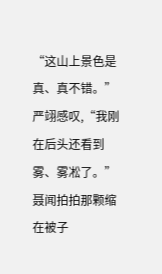“这山上景色是真、真不错。”
严翊感叹,“我刚在后头还看到雾、雾凇了。”
聂闻拍拍那颗缩在被子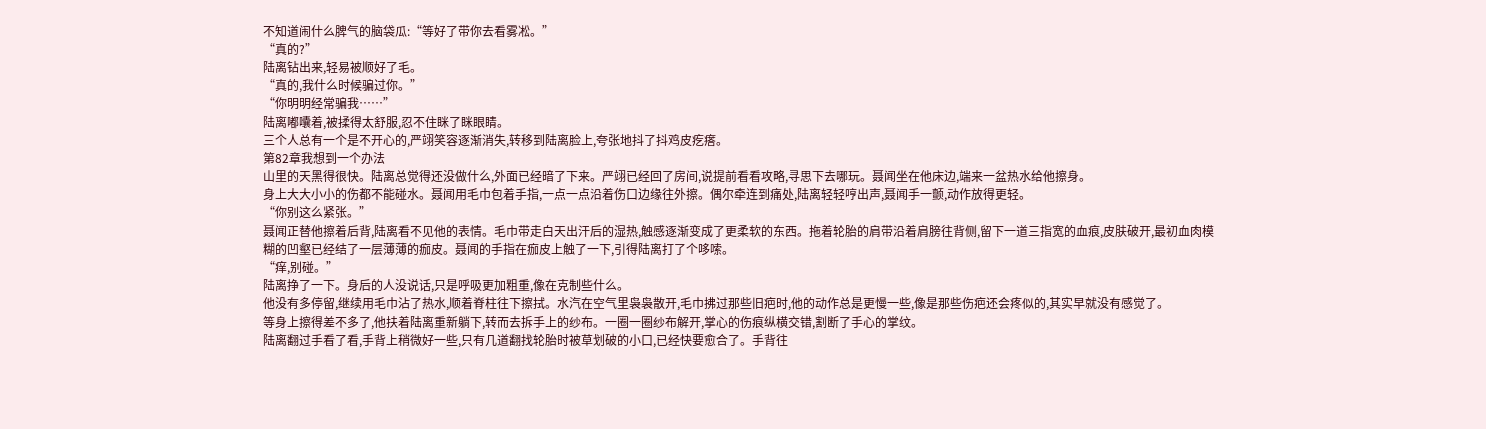不知道闹什么脾气的脑袋瓜:“等好了带你去看雾凇。”
“真的?”
陆离钻出来,轻易被顺好了毛。
“真的,我什么时候骗过你。”
“你明明经常骗我……”
陆离嘟囔着,被揉得太舒服,忍不住眯了眯眼睛。
三个人总有一个是不开心的,严翊笑容逐渐消失,转移到陆离脸上,夸张地抖了抖鸡皮疙瘩。
第82章我想到一个办法
山里的天黑得很快。陆离总觉得还没做什么,外面已经暗了下来。严翊已经回了房间,说提前看看攻略,寻思下去哪玩。聂闻坐在他床边,端来一盆热水给他擦身。
身上大大小小的伤都不能碰水。聂闻用毛巾包着手指,一点一点沿着伤口边缘往外擦。偶尔牵连到痛处,陆离轻轻哼出声,聂闻手一颤,动作放得更轻。
“你别这么紧张。”
聂闻正替他擦着后背,陆离看不见他的表情。毛巾带走白天出汗后的湿热,触感逐渐变成了更柔软的东西。拖着轮胎的肩带沿着肩膀往背侧,留下一道三指宽的血痕,皮肤破开,最初血肉模糊的凹壑已经结了一层薄薄的痂皮。聂闻的手指在痂皮上触了一下,引得陆离打了个哆嗦。
“痒,别碰。”
陆离挣了一下。身后的人没说话,只是呼吸更加粗重,像在克制些什么。
他没有多停留,继续用毛巾沾了热水,顺着脊柱往下擦拭。水汽在空气里袅袅散开,毛巾拂过那些旧疤时,他的动作总是更慢一些,像是那些伤疤还会疼似的,其实早就没有感觉了。
等身上擦得差不多了,他扶着陆离重新躺下,转而去拆手上的纱布。一圈一圈纱布解开,掌心的伤痕纵横交错,割断了手心的掌纹。
陆离翻过手看了看,手背上稍微好一些,只有几道翻找轮胎时被草划破的小口,已经快要愈合了。手背往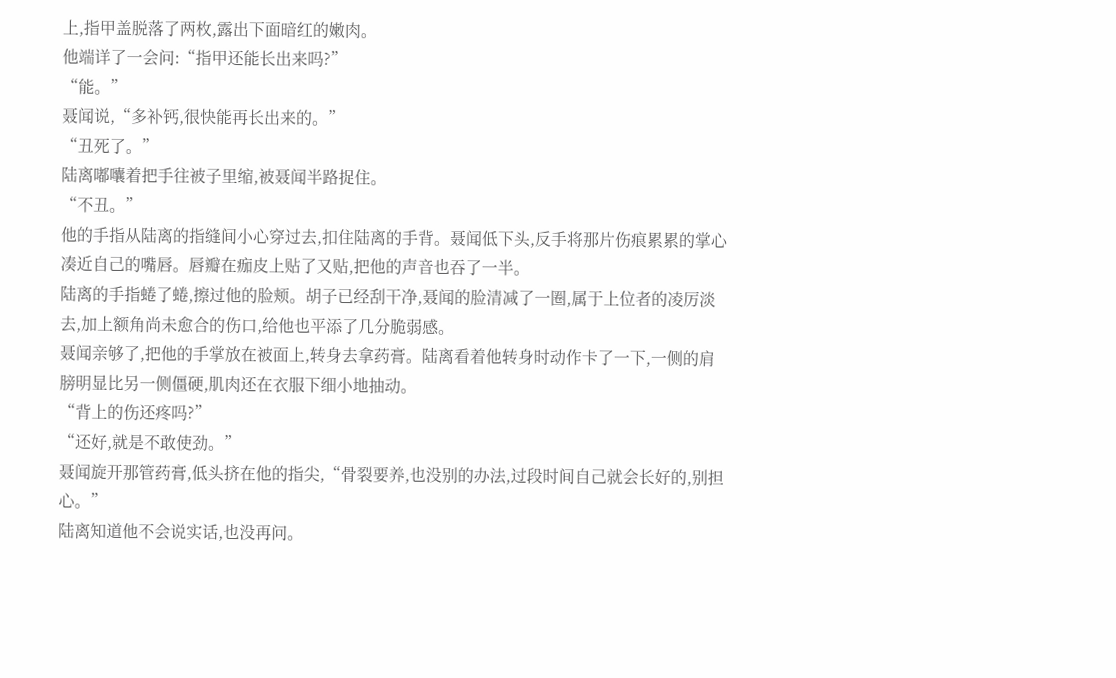上,指甲盖脱落了两枚,露出下面暗红的嫩肉。
他端详了一会问:“指甲还能长出来吗?”
“能。”
聂闻说,“多补钙,很快能再长出来的。”
“丑死了。”
陆离嘟囔着把手往被子里缩,被聂闻半路捉住。
“不丑。”
他的手指从陆离的指缝间小心穿过去,扣住陆离的手背。聂闻低下头,反手将那片伤痕累累的掌心凑近自己的嘴唇。唇瓣在痂皮上贴了又贴,把他的声音也吞了一半。
陆离的手指蜷了蜷,擦过他的脸颊。胡子已经刮干净,聂闻的脸清减了一圈,属于上位者的凌厉淡去,加上额角尚未愈合的伤口,给他也平添了几分脆弱感。
聂闻亲够了,把他的手掌放在被面上,转身去拿药膏。陆离看着他转身时动作卡了一下,一侧的肩膀明显比另一侧僵硬,肌肉还在衣服下细小地抽动。
“背上的伤还疼吗?”
“还好,就是不敢使劲。”
聂闻旋开那管药膏,低头挤在他的指尖,“骨裂要养,也没别的办法,过段时间自己就会长好的,别担心。”
陆离知道他不会说实话,也没再问。